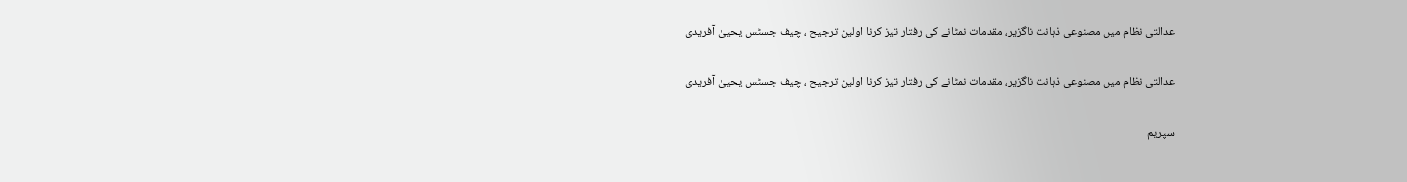عدالتی نظام میں مصنوعی ذہانت ناگزیر، مقدمات نمٹانے کی رفتار تیز کرنا اولین ترجیح ، چیف جسٹس یحییٰ آفریدی

عدالتی نظام میں مصنوعی ذہانت ناگزیر، مقدمات نمٹانے کی رفتار تیز کرنا اولین ترجیح ، چیف جسٹس یحییٰ آفریدی

سپریم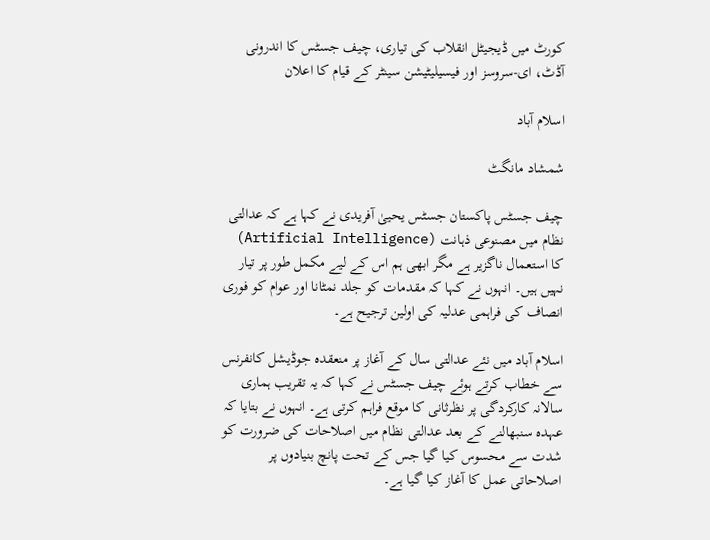کورٹ میں ڈیجیٹل انقلاب کی تیاری، چیف جسٹس کا اندرونی آڈٹ، ای-سروسز اور فیسیلیٹیشن سینٹر کے قیام کا اعلان

اسلام آباد

شمشاد مانگٹ

چیف جسٹس پاکستان جسٹس یحییٰ آفریدی نے کہا ہے کہ عدالتی نظام میں مصنوعی ذہانت (Artificial Intelligence) کا استعمال ناگزیر ہے مگر ابھی ہم اس کے لیے مکمل طور پر تیار نہیں ہیں۔ انہوں نے کہا کہ مقدمات کو جلد نمٹانا اور عوام کو فوری انصاف کی فراہمی عدلیہ کی اولین ترجیح ہے۔

اسلام آباد میں نئے عدالتی سال کے آغاز پر منعقدہ جوڈیشل کانفرنس سے خطاب کرتے ہوئے چیف جسٹس نے کہا کہ یہ تقریب ہماری سالانہ کارکردگی پر نظرثانی کا موقع فراہم کرتی ہے۔ انہوں نے بتایا کہ عہدہ سنبھالنے کے بعد عدالتی نظام میں اصلاحات کی ضرورت کو شدت سے محسوس کیا گیا جس کے تحت پانچ بنیادوں پر اصلاحاتی عمل کا آغاز کیا گیا ہے۔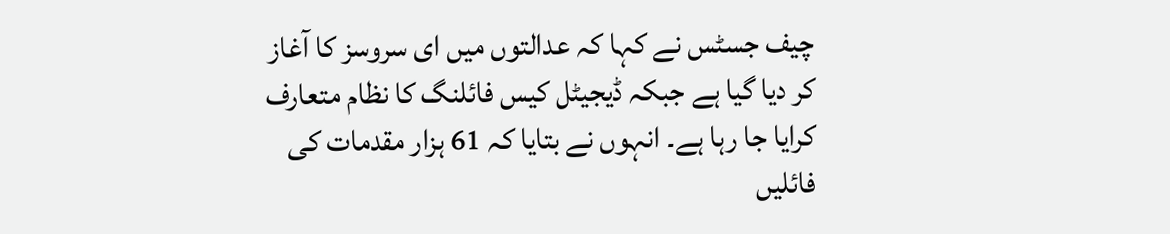چیف جسٹس نے کہا کہ عدالتوں میں ای سروسز کا آغاز کر دیا گیا ہے جبکہ ڈیجیٹل کیس فائلنگ کا نظام متعارف کرایا جا رہا ہے۔ انہوں نے بتایا کہ 61 ہزار مقدمات کی فائلیں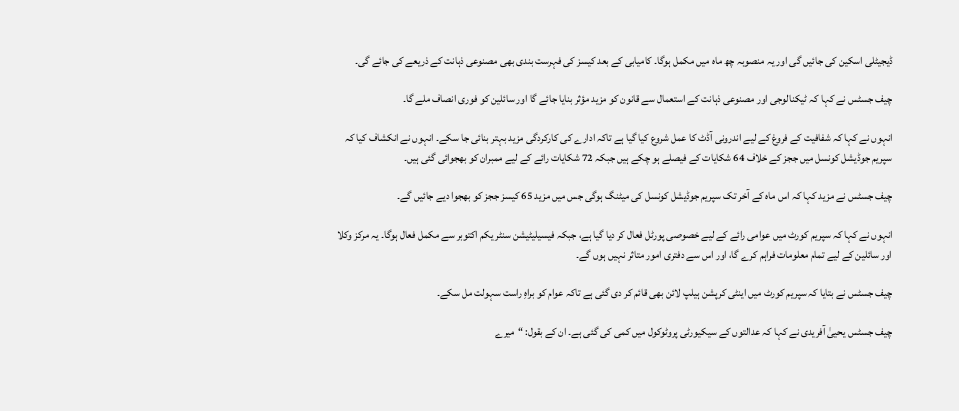ڈیجیٹلی اسکین کی جائیں گی اور یہ منصوبہ چھ ماہ میں مکمل ہوگا۔ کامیابی کے بعد کیسز کی فہرست بندی بھی مصنوعی ذہانت کے ذریعے کی جائے گی۔

چیف جسٹس نے کہا کہ ٹیکنالوجی اور مصنوعی ذہانت کے استعمال سے قانون کو مزید مؤثر بنایا جائے گا اور سائلین کو فوری انصاف ملے گا۔

انہوں نے کہا کہ شفافیت کے فروغ کے لیے اندرونی آڈٹ کا عمل شروع کیا گیا ہے تاکہ ادارے کی کارکردگی مزید بہتر بنائی جا سکے۔ انہوں نے انکشاف کیا کہ سپریم جوڈیشل کونسل میں ججز کے خلاف 64 شکایات کے فیصلے ہو چکے ہیں جبکہ 72 شکایات رائے کے لیے ممبران کو بھجوائی گئی ہیں۔

چیف جسٹس نے مزید کہا کہ اس ماہ کے آخر تک سپریم جوڈیشل کونسل کی میٹنگ ہوگی جس میں مزید 65 کیسز ججز کو بھجوا دیے جائیں گے۔

انہوں نے کہا کہ سپریم کورٹ میں عوامی رائے کے لیے خصوصی پورٹل فعال کر دیا گیا ہے، جبکہ فیسیلیٹیشن سنٹر یکم اکتوبر سے مکمل فعال ہوگا۔ یہ مرکز وکلا اور سائلین کے لیے تمام معلومات فراہم کرے گا، اور اس سے دفتری امور متاثر نہیں ہوں گے۔

چیف جسٹس نے بتایا کہ سپریم کورٹ میں اینٹی کرپشن ہیلپ لائن بھی قائم کر دی گئی ہے تاکہ عوام کو براہِ راست سہولت مل سکے۔

چیف جسٹس یحییٰ آفریدی نے کہا کہ عدالتوں کے سیکیورٹی پروٹوکول میں کمی کی گئی ہے۔ ان کے بقول: “میرے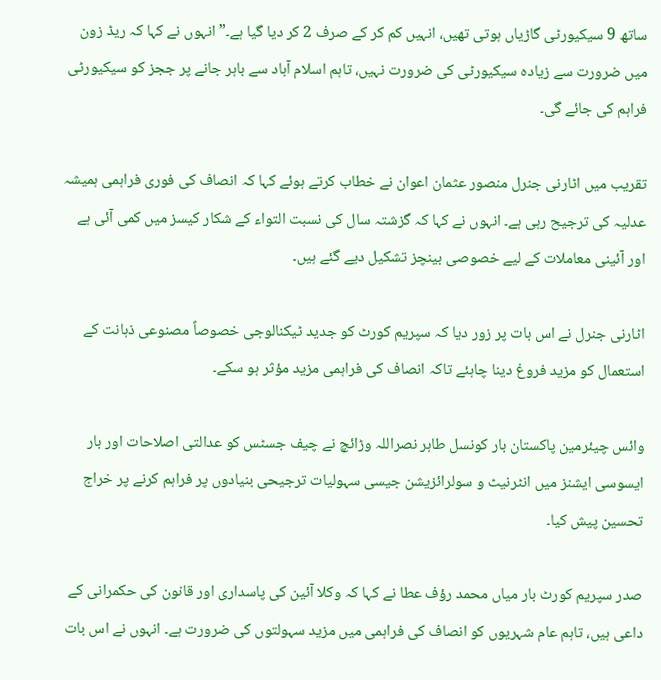ساتھ 9 سیکیورٹی گاڑیاں ہوتی تھیں، انہیں کم کر کے صرف 2 کر دیا گیا ہے۔” انہوں نے کہا کہ ریڈ زون میں ضرورت سے زیادہ سیکیورٹی کی ضرورت نہیں، تاہم اسلام آباد سے باہر جانے پر ججز کو سیکیورٹی فراہم کی جائے گی۔

تقریب میں اٹارنی جنرل منصور عثمان اعوان نے خطاب کرتے ہوئے کہا کہ انصاف کی فوری فراہمی ہمیشہ عدلیہ کی ترجیح رہی ہے۔ انہوں نے کہا کہ گزشتہ سال کی نسبت التواء کے شکار کیسز میں کمی آئی ہے اور آئینی معاملات کے لیے خصوصی بینچز تشکیل دیے گئے ہیں۔

اٹارنی جنرل نے اس بات پر زور دیا کہ سپریم کورٹ کو جدید ٹیکنالوجی خصوصاً مصنوعی ذہانت کے استعمال کو مزید فروغ دینا چاہئے تاکہ انصاف کی فراہمی مزید مؤثر ہو سکے۔

وائس چیئرمین پاکستان بار کونسل طاہر نصراللہ وڑائچ نے چیف جسٹس کو عدالتی اصلاحات اور بار ایسوسی ایشنز میں انٹرنیٹ و سولرائزیشن جیسی سہولیات ترجیحی بنیادوں پر فراہم کرنے پر خراج تحسین پیش کیا۔

صدر سپریم کورٹ بار میاں محمد رؤف عطا نے کہا کہ وکلا آئین کی پاسداری اور قانون کی حکمرانی کے داعی ہیں، تاہم عام شہریوں کو انصاف کی فراہمی میں مزید سہولتوں کی ضرورت ہے۔ انہوں نے اس بات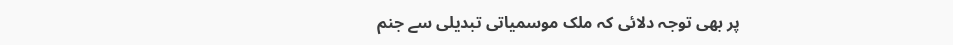پر بھی توجہ دلائی کہ ملک موسمیاتی تبدیلی سے جنم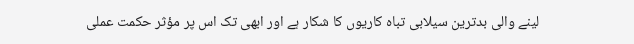لینے والی بدترین سیلابی تباہ کاریوں کا شکار ہے اور ابھی تک اس پر مؤثر حکمت عملی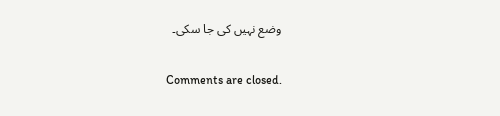وضع نہیں کی جا سکی۔

Comments are closed.